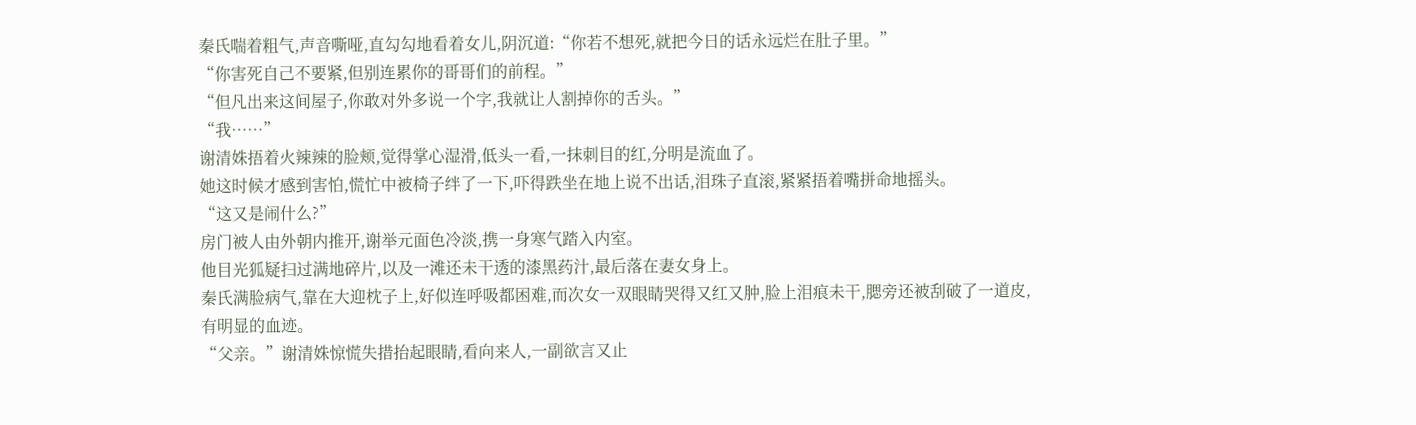秦氏喘着粗气,声音嘶哑,直勾勾地看着女儿,阴沉道:“你若不想死,就把今日的话永远烂在肚子里。”
“你害死自己不要紧,但别连累你的哥哥们的前程。”
“但凡出来这间屋子,你敢对外多说一个字,我就让人割掉你的舌头。”
“我……”
谢清姝捂着火辣辣的脸颊,觉得掌心湿滑,低头一看,一抹刺目的红,分明是流血了。
她这时候才感到害怕,慌忙中被椅子绊了一下,吓得跌坐在地上说不出话,泪珠子直滚,紧紧捂着嘴拼命地摇头。
“这又是闹什么?”
房门被人由外朝内推开,谢举元面色冷淡,携一身寒气踏入内室。
他目光狐疑扫过满地碎片,以及一滩还未干透的漆黑药汁,最后落在妻女身上。
秦氏满脸病气,靠在大迎枕子上,好似连呼吸都困难,而次女一双眼睛哭得又红又肿,脸上泪痕未干,腮旁还被刮破了一道皮,有明显的血迹。
“父亲。”谢清姝惊慌失措抬起眼睛,看向来人,一副欲言又止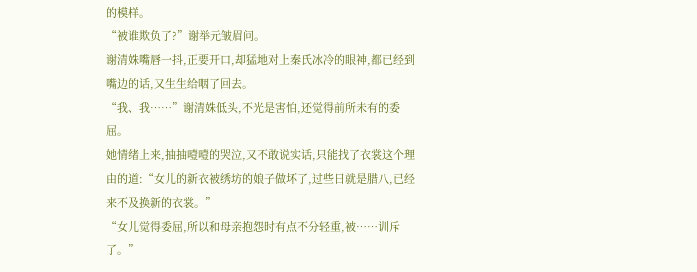的模样。
“被谁欺负了?”谢举元皱眉问。
谢清姝嘴唇一抖,正要开口,却猛地对上秦氏冰冷的眼神,都已经到嘴边的话,又生生给咽了回去。
“我、我……”谢清姝低头,不光是害怕,还觉得前所未有的委屈。
她情绪上来,抽抽噎噎的哭泣,又不敢说实话,只能找了衣裳这个理由的道:“女儿的新衣被绣坊的娘子做坏了,过些日就是腊八,已经来不及换新的衣裳。”
“女儿觉得委屈,所以和母亲抱怨时有点不分轻重,被……训斥了。”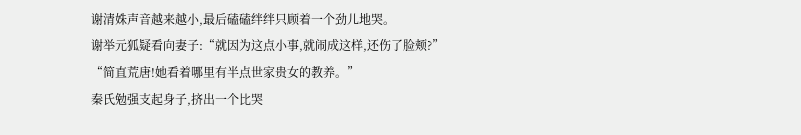谢清姝声音越来越小,最后磕磕绊绊只顾着一个劲儿地哭。
谢举元狐疑看向妻子:“就因为这点小事,就闹成这样,还伤了脸颊?”
“简直荒唐!她看着哪里有半点世家贵女的教养。”
秦氏勉强支起身子,挤出一个比哭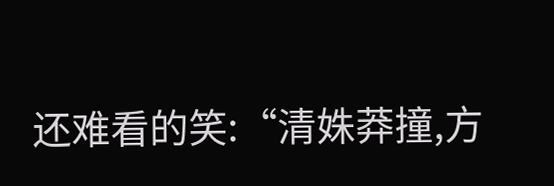还难看的笑:“清姝莽撞,方